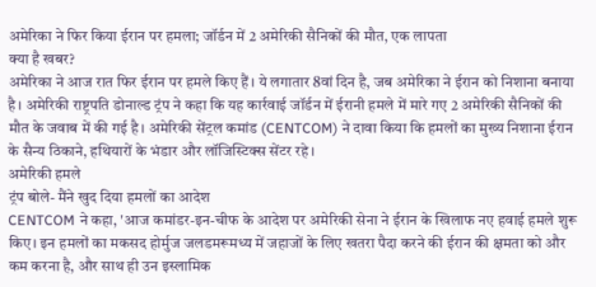अमेरिका ने फिर किया ईरान पर हमला; जॉर्डन में 2 अमेरिकी सैनिकों की मौत, एक लापता
क्या है खबर?
अमेरिका ने आज रात फिर ईरान पर हमले किए हैं। ये लगातार 8वां दिन है, जब अमेरिका ने ईरान को निशाना बनाया है। अमेरिकी राष्ट्रपति डोनाल्ड ट्रंप ने कहा कि यह कार्रवाई जॉर्डन में ईरानी हमले में मारे गए 2 अमेरिकी सैनिकों की मौत के जवाब में की गई है। अमेरिकी सेंट्रल कमांड (CENTCOM) ने दावा किया कि हमलों का मुख्य निशाना ईरान के सैन्य ठिकाने, हथियारों के भंडार और लॉजिस्टिक्स सेंटर रहे।
अमेरिकी हमले
ट्रंप बोले- मैंने खुद दिया हमलों का आदेश
CENTCOM ने कहा, 'आज कमांडर-इन-चीफ के आदेश पर अमेरिकी सेना ने ईरान के खिलाफ नए हवाई हमले शुरू किए। इन हमलों का मकसद होर्मुज जलडमरूमध्य में जहाजों के लिए खतरा पैदा करने की ईरान की क्षमता को और कम करना है, और साथ ही उन इस्लामिक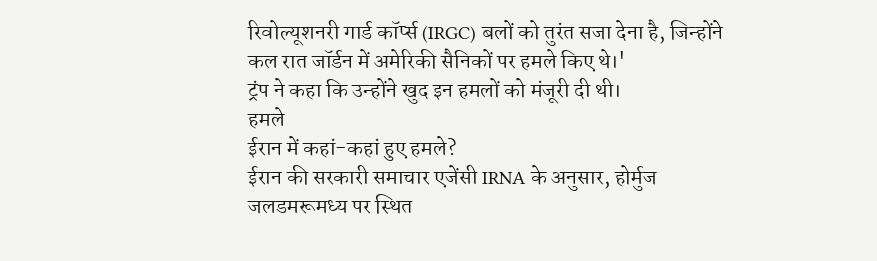रिवोल्यूशनरी गार्ड कॉर्प्स (IRGC) बलों को तुरंत सजा देना है, जिन्होंने कल रात जॉर्डन में अमेरिकी सैनिकों पर हमले किए थे।'
ट्रंप ने कहा कि उन्होंने खुद इन हमलों को मंजूरी दी थी।
हमले
ईरान में कहां-कहां हुए हमले?
ईरान की सरकारी समाचार एजेंसी IRNA के अनुसार, होर्मुज जलडमरूमध्य पर स्थित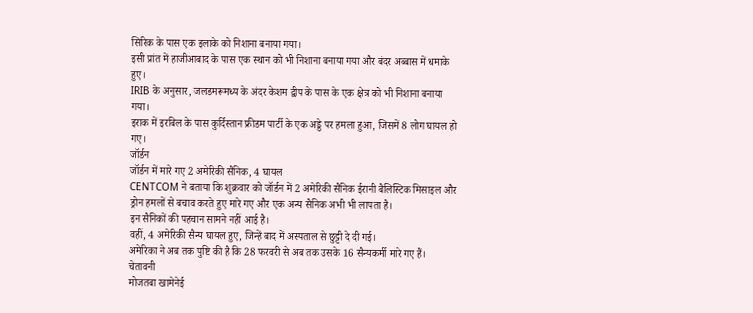सिरिक के पास एक इलाके को निशाना बनाया गया।
इसी प्रांत में हाजीआबाद के पास एक स्थान को भी निशाना बनाया गया और बंदर अब्बास में धमाके हुए।
IRIB के अनुसार, जलडमरूमध्य के अंदर केशम द्वीप के पास के एक क्षेत्र को भी निशाना बनाया गया।
इराक में इरबिल के पास कुर्दिस्तान फ्रीडम पार्टी के एक अड्डे पर हमला हुआ, जिसमें 8 लोग घायल हो गए।
जॉर्डन
जॉर्डन में मारे गए 2 अमेरिकी सैनिक, 4 घायल
CENTCOM ने बताया कि शुक्रवार को जॉर्डन में 2 अमेरिकी सैनिक ईरानी बैलिस्टिक मिसाइल और ड्रोन हमलों से बचाव करते हुए मारे गए और एक अन्य सैनिक अभी भी लापता है।
इन सैनिकों की पहचान सामने नहीं आई है।
वहीं, 4 अमेरिकी सैन्य घायल हुए, जिन्हें बाद में अस्पताल से छुट्टी दे दी गई।
अमेरिका ने अब तक पुष्टि की है कि 28 फरवरी से अब तक उसके 16 सैन्यकर्मी मारे गए हैं।
चेतावनी
मोजतबा खामेनेई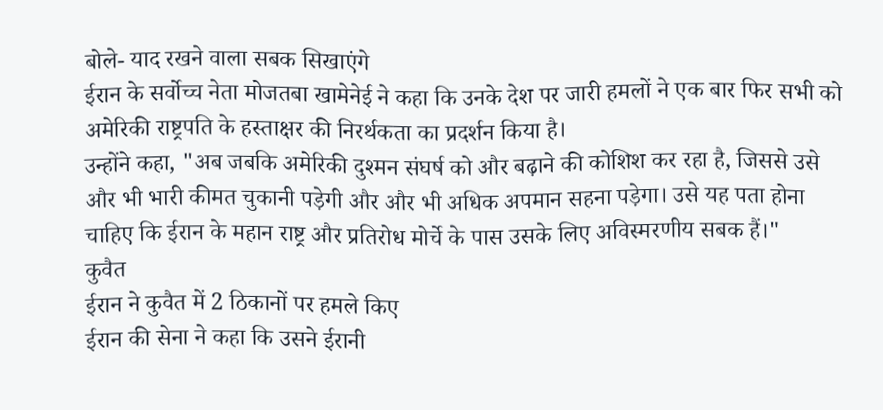बोले- याद रखने वाला सबक सिखाएंगे
ईरान के सर्वोच्च नेता मोजतबा खामेनेई ने कहा कि उनके देश पर जारी हमलों ने एक बार फिर सभी को अमेरिकी राष्ट्रपति के हस्ताक्षर की निरर्थकता का प्रदर्शन किया है।
उन्होंने कहा, "अब जबकि अमेरिकी दुश्मन संघर्ष को और बढ़ाने की कोशिश कर रहा है, जिससे उसे और भी भारी कीमत चुकानी पड़ेगी और और भी अधिक अपमान सहना पड़ेगा। उसे यह पता होना चाहिए कि ईरान के महान राष्ट्र और प्रतिरोध मोर्चे के पास उसके लिए अविस्मरणीय सबक हैं।"
कुवैत
ईरान ने कुवैत में 2 ठिकानों पर हमले किए
ईरान की सेना ने कहा कि उसने ईरानी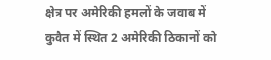क्षेत्र पर अमेरिकी हमलों के जवाब में कुवैत में स्थित 2 अमेरिकी ठिकानों को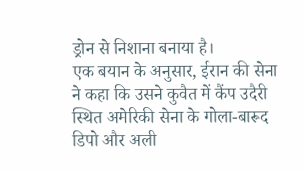ड्रोन से निशाना बनाया है।
एक बयान के अनुसार, ईरान की सेना ने कहा कि उसने कुवैत में कैंप उदैरी स्थित अमेरिकी सेना के गोला-बारूद डिपो और अली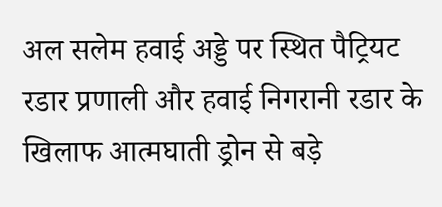अल सलेम हवाई अड्डे पर स्थित पैट्रियट रडार प्रणाली और हवाई निगरानी रडार के खिलाफ आत्मघाती ड्रोन से बड़े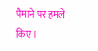पैमाने पर हमले किए।